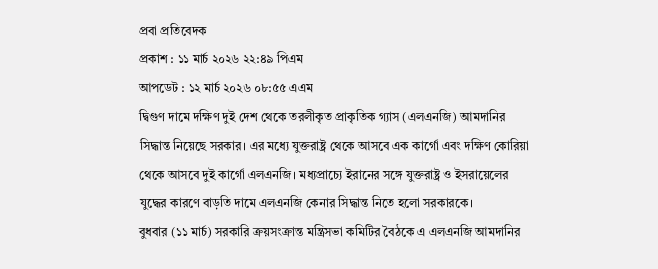প্রবা প্রতিবেদক
প্রকাশ : ১১ মার্চ ২০২৬ ২২:৪৯ পিএম
আপডেট : ১২ মার্চ ২০২৬ ০৮:৫৫ এএম
দ্বিগুণ দামে দক্ষিণ দুই দেশ থেকে তরলীকৃত প্রাকৃতিক গ্যাস (এলএনজি) আমদানির সিদ্ধান্ত নিয়েছে সরকার। এর মধ্যে যুক্তরাষ্ট্র থেকে আসবে এক কার্গো এবং দক্ষিণ কোরিয়া থেকে আসবে দুই কার্গো এলএনজি। মধ্যপ্রাচ্যে ইরানের সঙ্গে যুক্তরাষ্ট্র ও ইসরায়েলের যুদ্ধের কারণে বাড়তি দামে এলএনজি কেনার সিদ্ধান্ত নিতে হলো সরকারকে।
বুধবার (১১ মার্চ) সরকারি ক্রয়সংক্রান্ত মন্ত্রিসভা কমিটির বৈঠকে এ এলএনজি আমদানির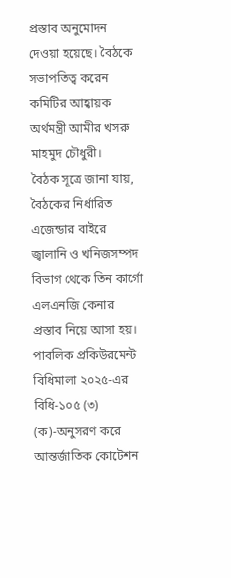প্রস্তাব অনুমোদন দেওয়া হয়েছে। বৈঠকে সভাপতিত্ব করেন কমিটির আহ্বায়ক অর্থমন্ত্রী আমীর খসরু মাহমুদ চৌধুরী।
বৈঠক সূত্রে জানা যায়, বৈঠকের নির্ধারিত এজেন্ডার বাইরে জ্বালানি ও খনিজসম্পদ বিভাগ থেকে তিন কার্গো এলএনজি কেনার প্রস্তাব নিয়ে আসা হয়। পাবলিক প্রকিউরমেন্ট বিধিমালা ২০২৫-এর বিধি-১০৫ (৩) (ক)-অনুসরণ করে আন্তর্জাতিক কোটেশন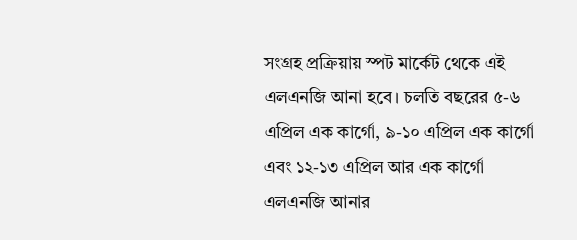সংগ্রহ প্রক্রিয়ায় স্পট মার্কেট থেকে এই এলএনজি আনা হবে। চলতি বছরের ৫-৬ এপ্রিল এক কার্গো, ৯-১০ এপ্রিল এক কার্গো এবং ১২-১৩ এপ্রিল আর এক কার্গো এলএনজি আনার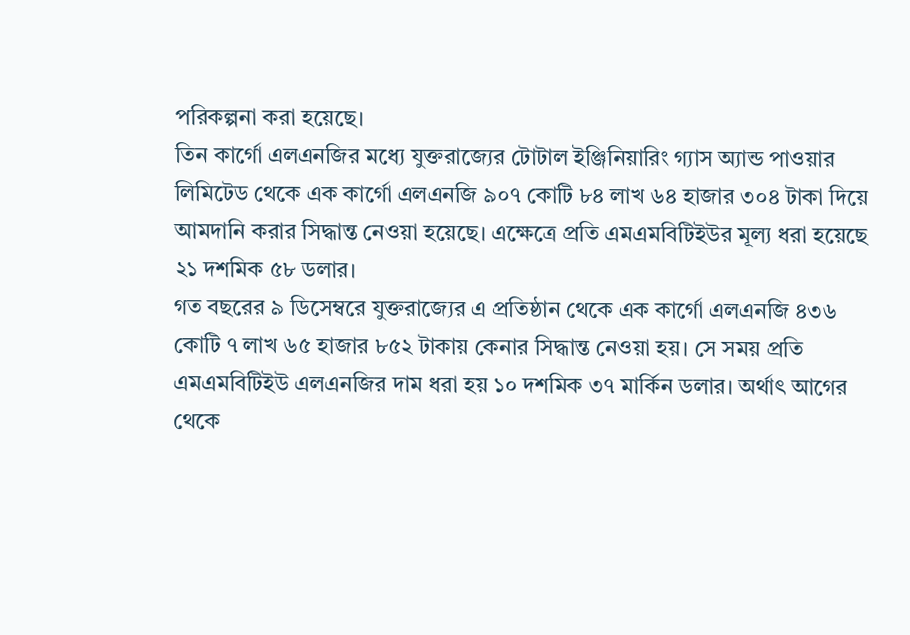পরিকল্পনা করা হয়েছে।
তিন কার্গো এলএনজির মধ্যে যুক্তরাজ্যের টোটাল ইঞ্জিনিয়ারিং গ্যাস অ্যান্ড পাওয়ার লিমিটেড থেকে এক কার্গো এলএনজি ৯০৭ কোটি ৮৪ লাখ ৬৪ হাজার ৩০৪ টাকা দিয়ে আমদানি করার সিদ্ধান্ত নেওয়া হয়েছে। এক্ষেত্রে প্রতি এমএমবিটিইউর মূল্য ধরা হয়েছে ২১ দশমিক ৫৮ ডলার।
গত বছরের ৯ ডিসেম্বরে যুক্তরাজ্যের এ প্রতিষ্ঠান থেকে এক কার্গো এলএনজি ৪৩৬ কোটি ৭ লাখ ৬৫ হাজার ৮৫২ টাকায় কেনার সিদ্ধান্ত নেওয়া হয়। সে সময় প্রতি এমএমবিটিইউ এলএনজির দাম ধরা হয় ১০ দশমিক ৩৭ মার্কিন ডলার। অর্থাৎ আগের থেকে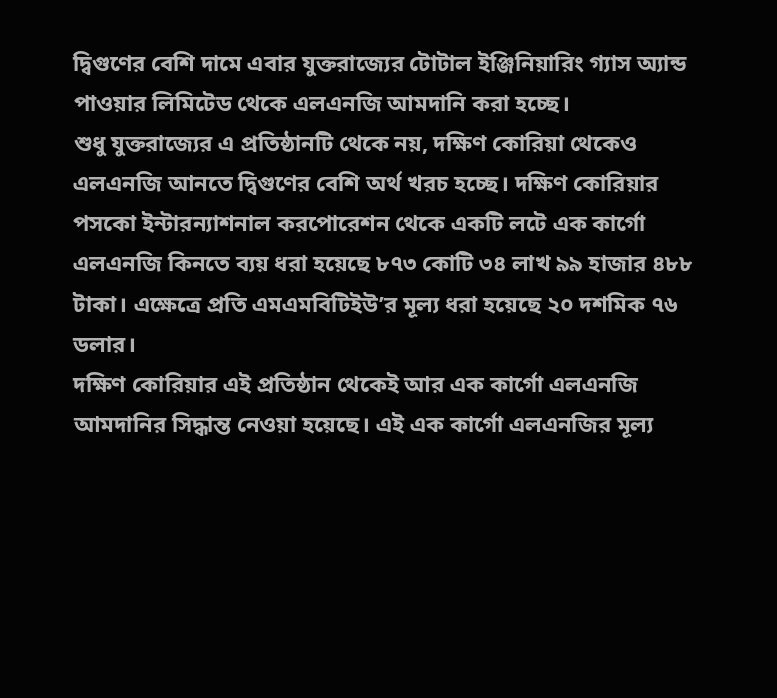দ্বিগুণের বেশি দামে এবার যুক্তরাজ্যের টোটাল ইঞ্জিনিয়ারিং গ্যাস অ্যান্ড পাওয়ার লিমিটেড থেকে এলএনজি আমদানি করা হচ্ছে।
শুধু যুক্তরাজ্যের এ প্রতিষ্ঠানটি থেকে নয়, দক্ষিণ কোরিয়া থেকেও এলএনজি আনতে দ্বিগুণের বেশি অর্থ খরচ হচ্ছে। দক্ষিণ কোরিয়ার পসকো ইন্টারন্যাশনাল করপোরেশন থেকে একটি লটে এক কার্গো এলএনজি কিনতে ব্যয় ধরা হয়েছে ৮৭৩ কোটি ৩৪ লাখ ৯৯ হাজার ৪৮৮ টাকা। এক্ষেত্রে প্রতি এমএমবিটিইউ’র মূল্য ধরা হয়েছে ২০ দশমিক ৭৬ ডলার।
দক্ষিণ কোরিয়ার এই প্রতিষ্ঠান থেকেই আর এক কার্গো এলএনজি আমদানির সিদ্ধান্ত নেওয়া হয়েছে। এই এক কার্গো এলএনজির মূল্য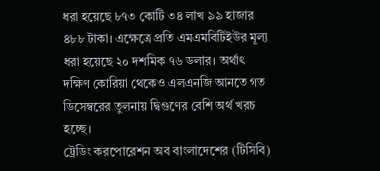ধরা হয়েছে ৮৭৩ কোটি ৩৪ লাখ ৯৯ হাজার ৪৮৮ টাকা। এক্ষেত্রে প্রতি এমএমবিটিইউর মূল্য ধরা হয়েছে ২০ দশমিক ৭৬ ডলার। অর্থাৎ দক্ষিণ কোরিয়া থেকেও এলএনজি আনতে গত ডিসেম্বরের তুলনায় দ্বিগুণের বেশি অর্থ খরচ হচ্ছে।
ট্রেডিং করপোরেশন অব বাংলাদেশের (টিসিবি)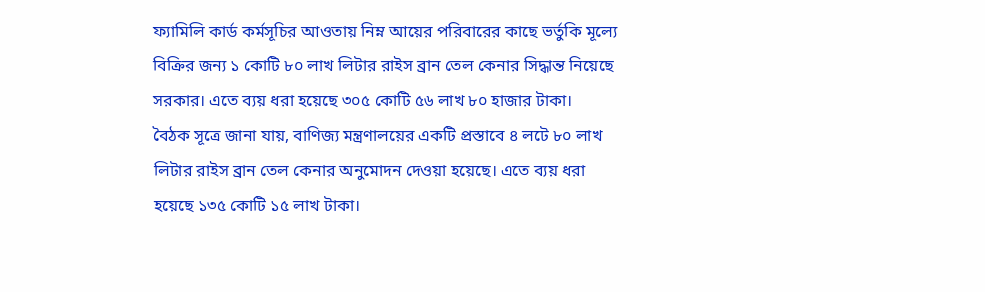ফ্যামিলি কার্ড কর্মসূচির আওতায় নিম্ন আয়ের পরিবারের কাছে ভর্তুকি মূল্যে বিক্রির জন্য ১ কোটি ৮০ লাখ লিটার রাইস ব্রান তেল কেনার সিদ্ধান্ত নিয়েছে সরকার। এতে ব্যয় ধরা হয়েছে ৩০৫ কোটি ৫৬ লাখ ৮০ হাজার টাকা।
বৈঠক সূত্রে জানা যায়, বাণিজ্য মন্ত্রণালয়ের একটি প্রস্তাবে ৪ লটে ৮০ লাখ লিটার রাইস ব্রান তেল কেনার অনুমোদন দেওয়া হয়েছে। এতে ব্যয় ধরা হয়েছে ১৩৫ কোটি ১৫ লাখ টাকা।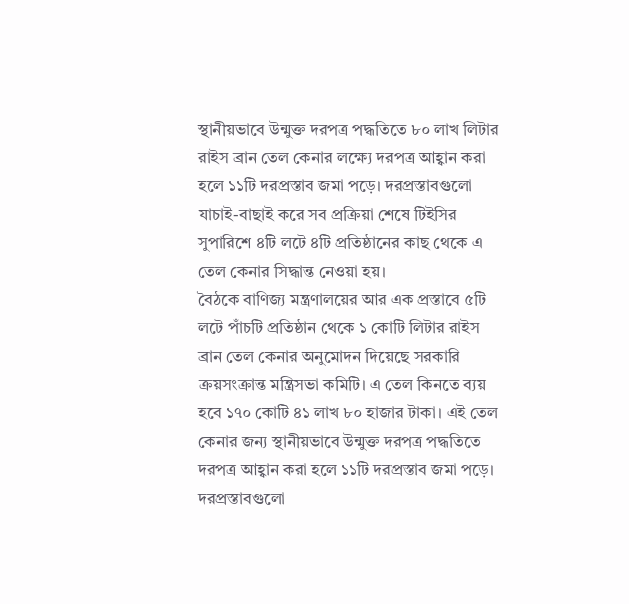স্থানীয়ভাবে উন্মুক্ত দরপত্র পদ্ধতিতে ৮০ লাখ লিটার রাইস ব্রান তেল কেনার লক্ষ্যে দরপত্র আহ্বান করা হলে ১১টি দরপ্রস্তাব জমা পড়ে। দরপ্রস্তাবগুলো যাচাই-বাছাই করে সব প্রক্রিয়া শেষে টিইসির সুপারিশে ৪টি লটে ৪টি প্রতিষ্ঠানের কাছ থেকে এ তেল কেনার সিদ্ধান্ত নেওয়া হয়।
বৈঠকে বাণিজ্য মন্ত্রণালয়ের আর এক প্রস্তাবে ৫টি লটে পাঁচটি প্রতিষ্ঠান থেকে ১ কোটি লিটার রাইস ব্রান তেল কেনার অনুমোদন দিয়েছে সরকারি ক্রয়সংক্রান্ত মন্ত্রিসভা কমিটি। এ তেল কিনতে ব্যয় হবে ১৭০ কোটি ৪১ লাখ ৮০ হাজার টাকা। এই তেল কেনার জন্য স্থানীয়ভাবে উন্মুক্ত দরপত্র পদ্ধতিতে দরপত্র আহ্বান করা হলে ১১টি দরপ্রস্তাব জমা পড়ে। দরপ্রস্তাবগুলো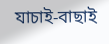যাচাই-বাছাই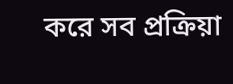করে সব প্রক্রিয়া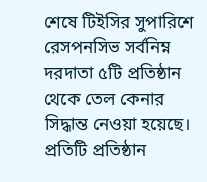শেষে টিইসির সুপারিশে রেসপনসিভ সর্বনিম্ন দরদাতা ৫টি প্রতিষ্ঠান থেকে তেল কেনার সিদ্ধান্ত নেওয়া হয়েছে। প্রতিটি প্রতিষ্ঠান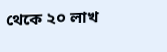থেকে ২০ লাখ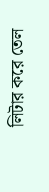লিটার করে তেল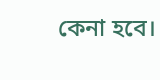কেনা হবে।